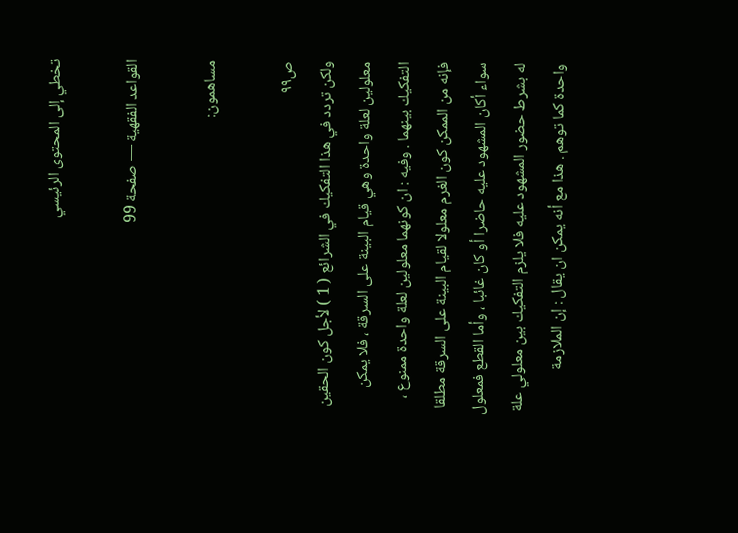تخطي إلى المحتوى الرئيسي

القواعد الفقهية — صفحة 99

مساهمون:

ص٩٩
ولكن تردد في هذا التفكيك في الشرائع ( 1 ) لأجل كون الحقين معلولين لعلة واحدة وهي قيام البينة على السرقة ، فلا يمكن التفكيك بينهما . وفيه : ان كونهما معلولين لعلة واحدة ممنوع ، فإنه من الممكن كون الغرم معلولا لقيام البينة على السرقة مطلقا سواء أكان المشهود عليه حاضرا أو كان غائبا ، وأما القطع فمعلول له بشرط حضور المشهود عليه فلا يلزم التفكيك بين معلولي علة واحدة كما توهم . هذا مع أنه يمكن ان يقال : إن الملازمة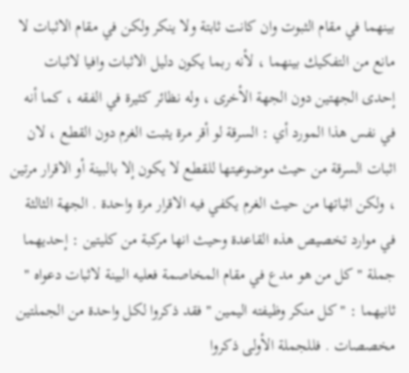بينهما في مقام الثبوت وان كانت ثابتة ولا ينكر ولكن في مقام الاثبات لا مانع من التفكيك بينهما ، لأنه ربما يكون دليل الاثبات وافيا لاثبات إحدى الجهتين دون الجهة الأخرى ، وله نظائر كثيرة في الفقه ، كما أنه في نفس هذا المورد أي : السرقة لو أقر مرة يثبت الغرم دون القطع ، لان اثبات السرقة من حيث موضوعيتها للقطع لا يكون إلا بالبينة أو الاقرار مرتين ، ولكن اثباتها من حيث الغرم يكفي فيه الاقرار مرة واحدة . الجهة الثالثة في موارد تخصيص هذه القاعدة وحيث انها مركبة من كليتين : إحديهما جملة " كل من هو مدع في مقام المخاصمة فعليه البينة لاثبات دعواه " ثانيهما : " كل منكر وظيفته اليمين " فقد ذكروا لكل واحدة من الجملتين مخصصات . فللجملة الأولى ذكروا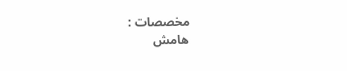مخصصات :
هامش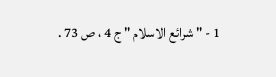1 - " شرائع الاسلام " ج 4 ، ص 73 .